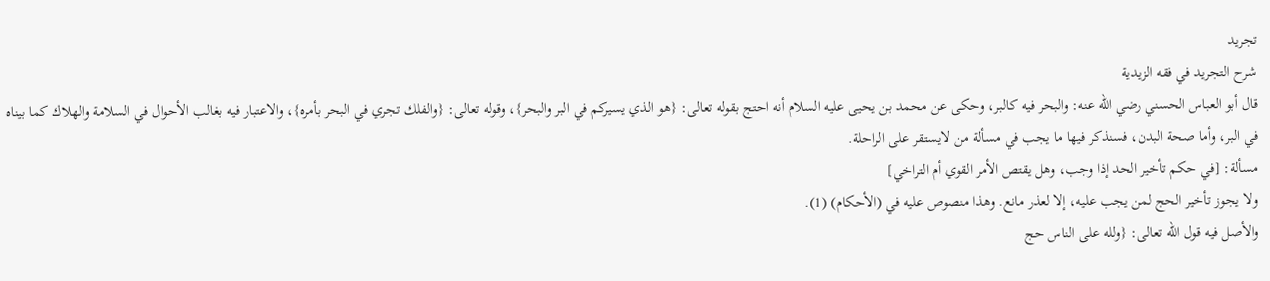تجرید
شرح التجريد في فقه الزيدية
قال أبو العباس الحسني رضي الله عنه: والبحر فيه كالبر، وحكى عن محمد بن يحيى عليه السلام أنه احتج بقوله تعالى: {هو الذي يسيركم في البر والبحر}، وقوله تعالى: {والفلك تجري في البحر بأمره}، والاعتبار فيه بغالب الأحوال في السلامة والهلاك كما بيناه في البر، وأما صحة البدن، فسنذكر فيها ما يجب في مسألة من لايستقر على الراحلة.
مسألة: [في حكم تأخير الحد إذا وجب، وهل يقتص الأمر القوي أم التراخي]
ولا يجوز تأخير الحج لمن يجب عليه، إلا لعذر مانع. وهذا منصوص عليه في (الأحكام) (1).
والأصل فيه قول الله تعالى: {ولله على الناس حج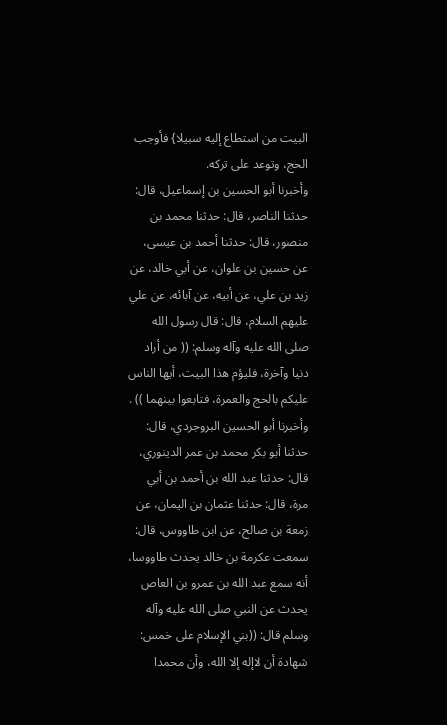البيت من استطاع إليه سبيلا} فأوجب الحج، وتوعد على تركه.
وأخبرنا أبو الحسين بن إسماعيل، قال: حدثنا الناصر، قال: حدثنا محمد بن منصور، قال: حدثنا أحمد بن عيسى، عن حسين بن علوان، عن أبي خالد، عن زيد بن علي، عن أبيه، عن آبائه، عن علي عليهم السلام، قال: قال رسول الله صلى الله عليه وآله وسلم: (( من أراد دنيا وآخرة، فليؤم هذا البيت، أيها الناس عليكم بالحج والعمرة، فتابعوا بينهما )) .
وأخبرنا أبو الحسين البروجردي، قال: حدثنا أبو بكر محمد بن عمر الدينوري، قال: حدثنا عبد الله بن أحمد بن أبي مرة، قال: حدثنا عثمان بن اليمان، عن زمعة بن صالح، عن ابن طاووس، قال: سمعت عكرمة بن خالد يحدث طاووسا، أنه سمع عبد الله بن عمرو بن العاص يحدث عن النبي صلى الله عليه وآله وسلم قال: ((بني الإسلام على خمس: شهادة أن لاإله إلا الله، وأن محمدا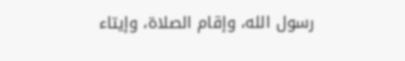رسول الله، وإقام الصلاة، وإيتاء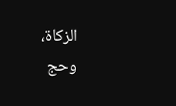الزكاة، وحج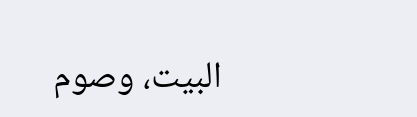البيت، وصوم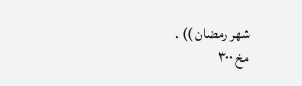شهر رمضان )) .
مخ ۳۰۰